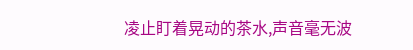凌止盯着晃动的茶水,声音毫无波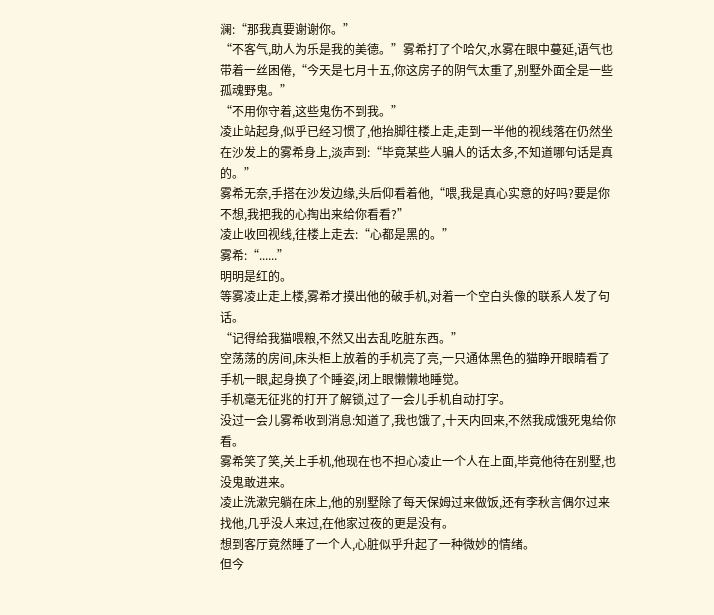澜:“那我真要谢谢你。”
“不客气,助人为乐是我的美德。”雾希打了个哈欠,水雾在眼中蔓延,语气也带着一丝困倦,“今天是七月十五,你这房子的阴气太重了,别墅外面全是一些孤魂野鬼。”
“不用你守着,这些鬼伤不到我。”
凌止站起身,似乎已经习惯了,他抬脚往楼上走,走到一半他的视线落在仍然坐在沙发上的雾希身上,淡声到:“毕竟某些人骗人的话太多,不知道哪句话是真的。”
雾希无奈,手搭在沙发边缘,头后仰看着他,“喂,我是真心实意的好吗?要是你不想,我把我的心掏出来给你看看?”
凌止收回视线,往楼上走去:“心都是黑的。”
雾希:“......”
明明是红的。
等雾凌止走上楼,雾希才摸出他的破手机,对着一个空白头像的联系人发了句话。
“记得给我猫喂粮,不然又出去乱吃脏东西。”
空荡荡的房间,床头柜上放着的手机亮了亮,一只通体黑色的猫睁开眼睛看了手机一眼,起身换了个睡姿,闭上眼懒懒地睡觉。
手机毫无征兆的打开了解锁,过了一会儿手机自动打字。
没过一会儿雾希收到消息:知道了,我也饿了,十天内回来,不然我成饿死鬼给你看。
雾希笑了笑,关上手机,他现在也不担心凌止一个人在上面,毕竟他待在别墅,也没鬼敢进来。
凌止洗漱完躺在床上,他的别墅除了每天保姆过来做饭,还有李秋言偶尔过来找他,几乎没人来过,在他家过夜的更是没有。
想到客厅竟然睡了一个人,心脏似乎升起了一种微妙的情绪。
但今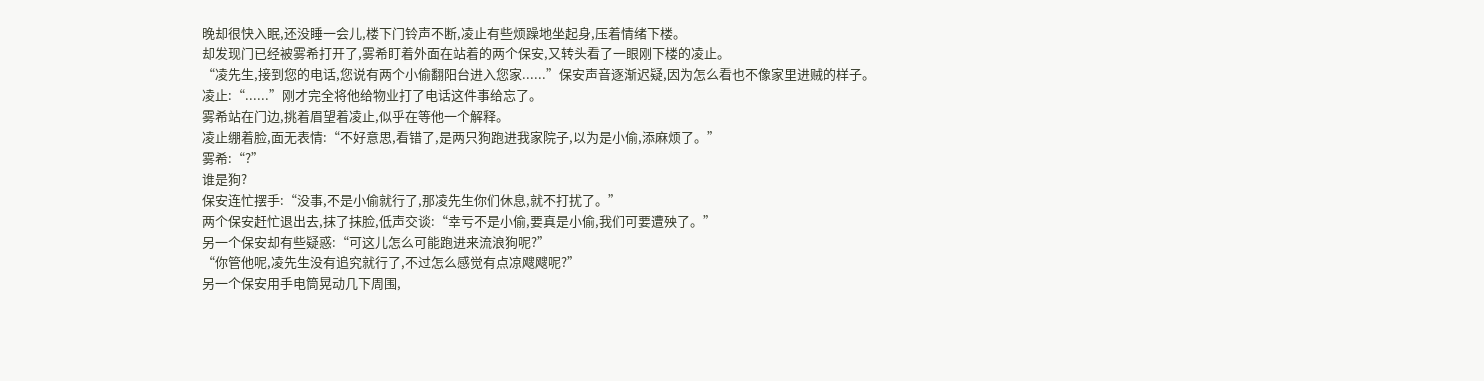晚却很快入眠,还没睡一会儿,楼下门铃声不断,凌止有些烦躁地坐起身,压着情绪下楼。
却发现门已经被雾希打开了,雾希盯着外面在站着的两个保安,又转头看了一眼刚下楼的凌止。
“凌先生,接到您的电话,您说有两个小偷翻阳台进入您家......”保安声音逐渐迟疑,因为怎么看也不像家里进贼的样子。
凌止:“......”刚才完全将他给物业打了电话这件事给忘了。
雾希站在门边,挑着眉望着凌止,似乎在等他一个解释。
凌止绷着脸,面无表情:“不好意思,看错了,是两只狗跑进我家院子,以为是小偷,添麻烦了。”
雾希:“?”
谁是狗?
保安连忙摆手:“没事,不是小偷就行了,那凌先生你们休息,就不打扰了。”
两个保安赶忙退出去,抹了抹脸,低声交谈:“幸亏不是小偷,要真是小偷,我们可要遭殃了。”
另一个保安却有些疑惑:“可这儿怎么可能跑进来流浪狗呢?”
“你管他呢,凌先生没有追究就行了,不过怎么感觉有点凉飕飕呢?”
另一个保安用手电筒晃动几下周围,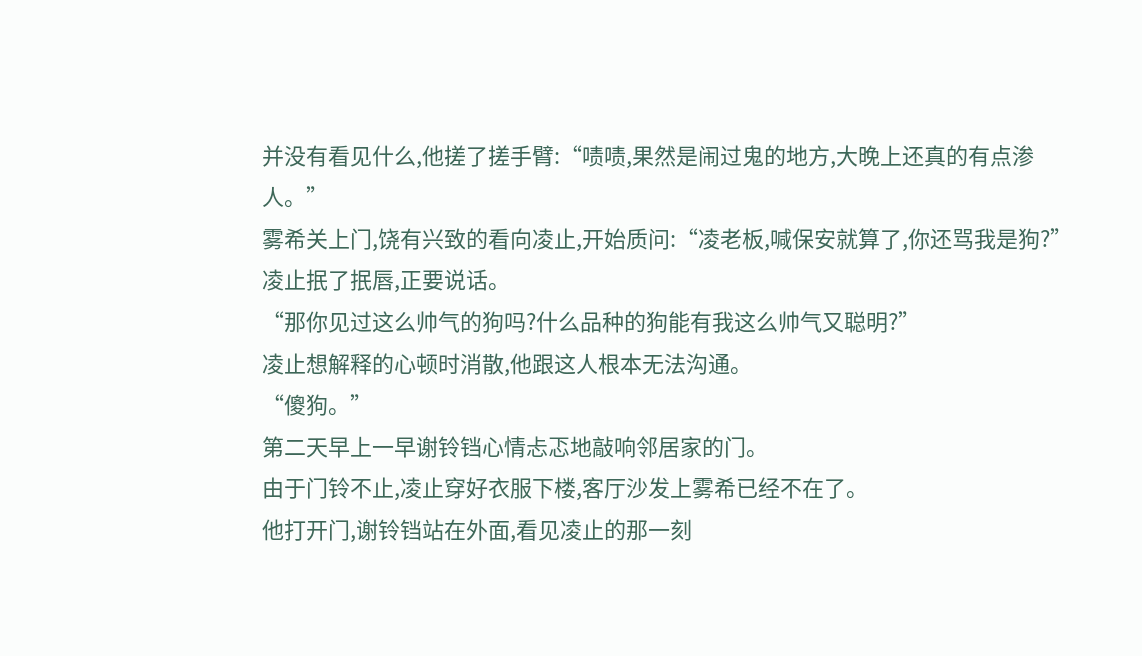并没有看见什么,他搓了搓手臂:“啧啧,果然是闹过鬼的地方,大晚上还真的有点渗人。”
雾希关上门,饶有兴致的看向凌止,开始质问:“凌老板,喊保安就算了,你还骂我是狗?”
凌止抿了抿唇,正要说话。
“那你见过这么帅气的狗吗?什么品种的狗能有我这么帅气又聪明?”
凌止想解释的心顿时消散,他跟这人根本无法沟通。
“傻狗。”
第二天早上一早谢铃铛心情忐忑地敲响邻居家的门。
由于门铃不止,凌止穿好衣服下楼,客厅沙发上雾希已经不在了。
他打开门,谢铃铛站在外面,看见凌止的那一刻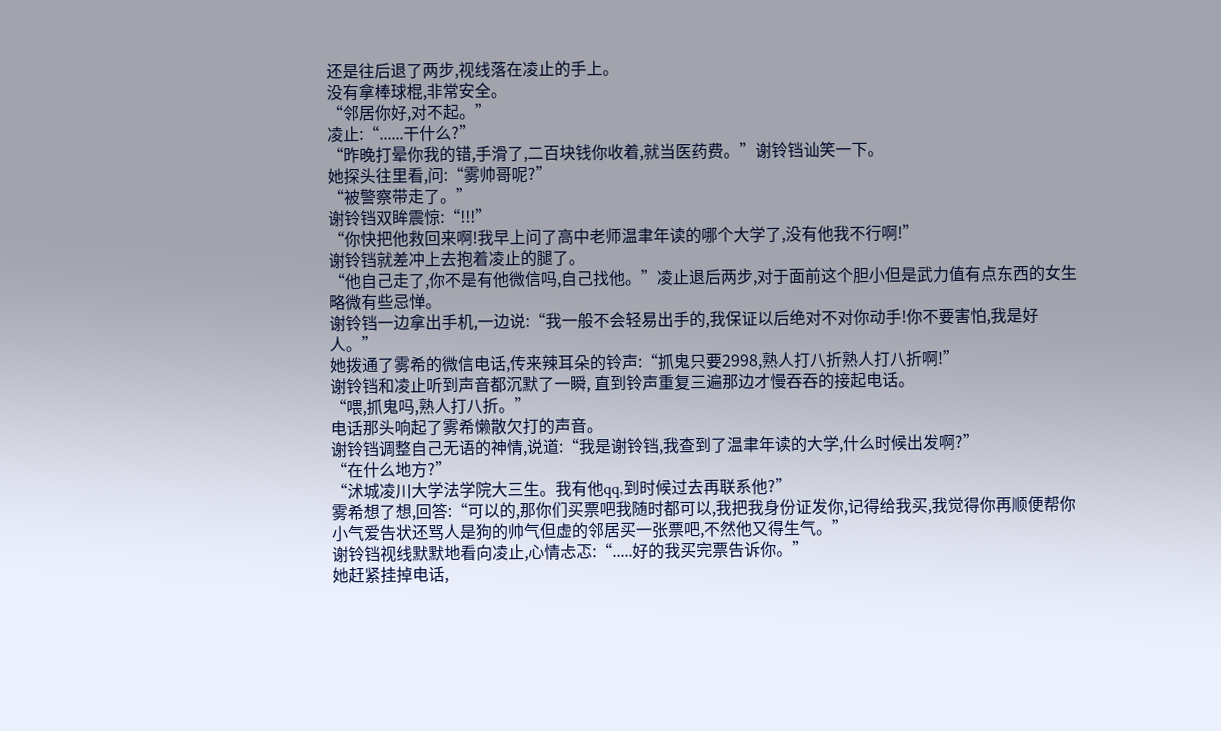还是往后退了两步,视线落在凌止的手上。
没有拿棒球棍,非常安全。
“邻居你好,对不起。”
凌止:“......干什么?”
“昨晚打晕你我的错,手滑了,二百块钱你收着,就当医药费。”谢铃铛讪笑一下。
她探头往里看,问:“雾帅哥呢?”
“被警察带走了。”
谢铃铛双眸震惊:“!!!”
“你快把他救回来啊!我早上问了高中老师温聿年读的哪个大学了,没有他我不行啊!”
谢铃铛就差冲上去抱着凌止的腿了。
“他自己走了,你不是有他微信吗,自己找他。”凌止退后两步,对于面前这个胆小但是武力值有点东西的女生略微有些忌惮。
谢铃铛一边拿出手机,一边说:“我一般不会轻易出手的,我保证以后绝对不对你动手!你不要害怕,我是好人。”
她拨通了雾希的微信电话,传来辣耳朵的铃声:“抓鬼只要2998,熟人打八折熟人打八折啊!”
谢铃铛和凌止听到声音都沉默了一瞬, 直到铃声重复三遍那边才慢吞吞的接起电话。
“喂,抓鬼吗,熟人打八折。”
电话那头响起了雾希懒散欠打的声音。
谢铃铛调整自己无语的神情,说道:“我是谢铃铛,我查到了温聿年读的大学,什么时候出发啊?”
“在什么地方?”
“沭城凌川大学法学院大三生。我有他qq,到时候过去再联系他?”
雾希想了想,回答:“可以的,那你们买票吧我随时都可以,我把我身份证发你,记得给我买,我觉得你再顺便帮你小气爱告状还骂人是狗的帅气但虚的邻居买一张票吧,不然他又得生气。”
谢铃铛视线默默地看向凌止,心情忐忑:“.....好的我买完票告诉你。”
她赶紧挂掉电话,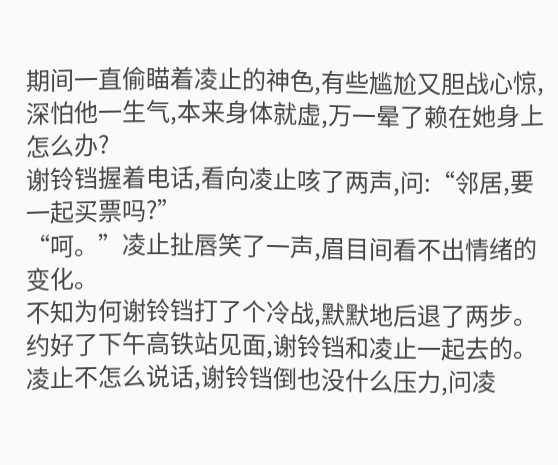期间一直偷瞄着凌止的神色,有些尴尬又胆战心惊,深怕他一生气,本来身体就虚,万一晕了赖在她身上怎么办?
谢铃铛握着电话,看向凌止咳了两声,问:“邻居,要一起买票吗?”
“呵。”凌止扯唇笑了一声,眉目间看不出情绪的变化。
不知为何谢铃铛打了个冷战,默默地后退了两步。
约好了下午高铁站见面,谢铃铛和凌止一起去的。
凌止不怎么说话,谢铃铛倒也没什么压力,问凌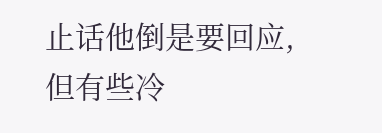止话他倒是要回应,但有些冷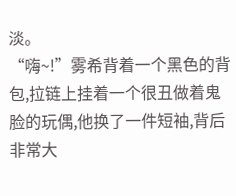淡。
“嗨~!”雾希背着一个黑色的背包,拉链上挂着一个很丑做着鬼脸的玩偶,他换了一件短袖,背后非常大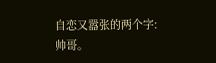自恋又嚣张的两个字:
帅哥。